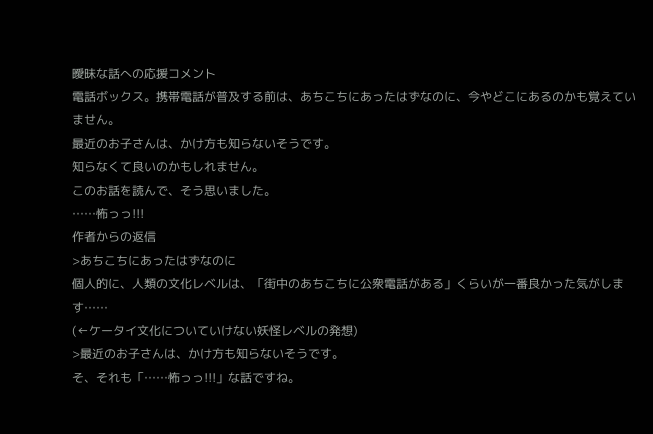曖昧な話への応援コメント
電話ボックス。携帯電話が普及する前は、あちこちにあったはずなのに、今やどこにあるのかも覚えていません。
最近のお子さんは、かけ方も知らないそうです。
知らなくて良いのかもしれません。
このお話を読んで、そう思いました。
……怖っっ!!!
作者からの返信
>あちこちにあったはずなのに
個人的に、人類の文化レベルは、「街中のあちこちに公衆電話がある」くらいが一番良かった気がします……
(←ケータイ文化についていけない妖怪レベルの発想)
>最近のお子さんは、かけ方も知らないそうです。
そ、それも「……怖っっ!!!」な話ですね。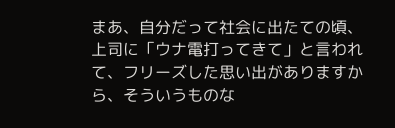まあ、自分だって社会に出たての頃、上司に「ウナ電打ってきて」と言われて、フリーズした思い出がありますから、そういうものな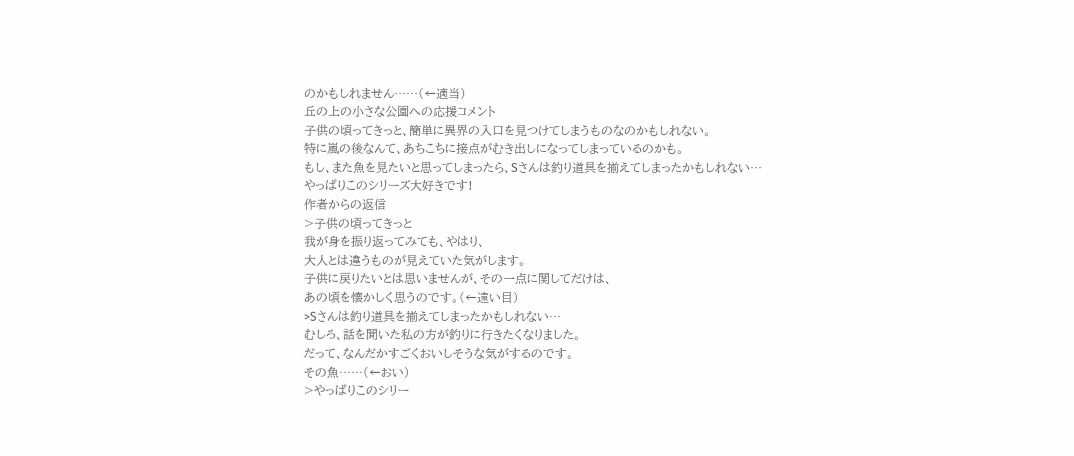のかもしれません……(←適当)
丘の上の小さな公園への応援コメント
子供の頃ってきっと、簡単に異界の入口を見つけてしまうものなのかもしれない。
特に嵐の後なんて、あちこちに接点がむき出しになってしまっているのかも。
もし、また魚を見たいと思ってしまったら、Sさんは釣り道具を揃えてしまったかもしれない…
やっぱりこのシリーズ大好きです!
作者からの返信
>子供の頃ってきっと
我が身を振り返ってみても、やはり、
大人とは違うものが見えていた気がします。
子供に戻りたいとは思いませんが、その一点に関してだけは、
あの頃を懐かしく思うのです。(←遠い目)
>Sさんは釣り道具を揃えてしまったかもしれない…
むしろ、話を聞いた私の方が釣りに行きたくなりました。
だって、なんだかすごくおいしそうな気がするのです。
その魚……(←おい)
>やっぱりこのシリー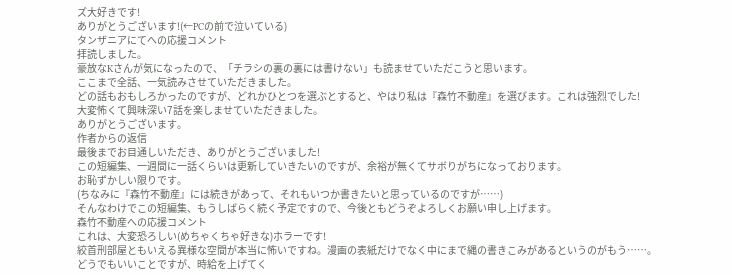ズ大好きです!
ありがとうございます!(←PCの前で泣いている)
タンザニアにてへの応援コメント
拝読しました。
豪放なKさんが気になったので、「チラシの裏の裏には書けない」も読ませていただこうと思います。
ここまで全話、一気読みさせていただきました。
どの話もおもしろかったのですが、どれかひとつを選ぶとすると、やはり私は『森竹不動産』を選びます。これは強烈でした!
大変怖くて興味深い7話を楽しませていただきました。
ありがとうございます。
作者からの返信
最後までお目通しいただき、ありがとうございました!
この短編集、一週間に一話くらいは更新していきたいのですが、余裕が無くてサボりがちになっております。
お恥ずかしい限りです。
(ちなみに『森竹不動産』には続きがあって、それもいつか書きたいと思っているのですが……)
そんなわけでこの短編集、もうしばらく続く予定ですので、今後ともどうぞよろしくお願い申し上げます。
森竹不動産への応援コメント
これは、大変恐ろしい(めちゃくちゃ好きな)ホラーです!
絞首刑部屋ともいえる異様な空間が本当に怖いですね。漫画の表紙だけでなく中にまで縄の書きこみがあるというのがもう……。
どうでもいいことですが、時給を上げてく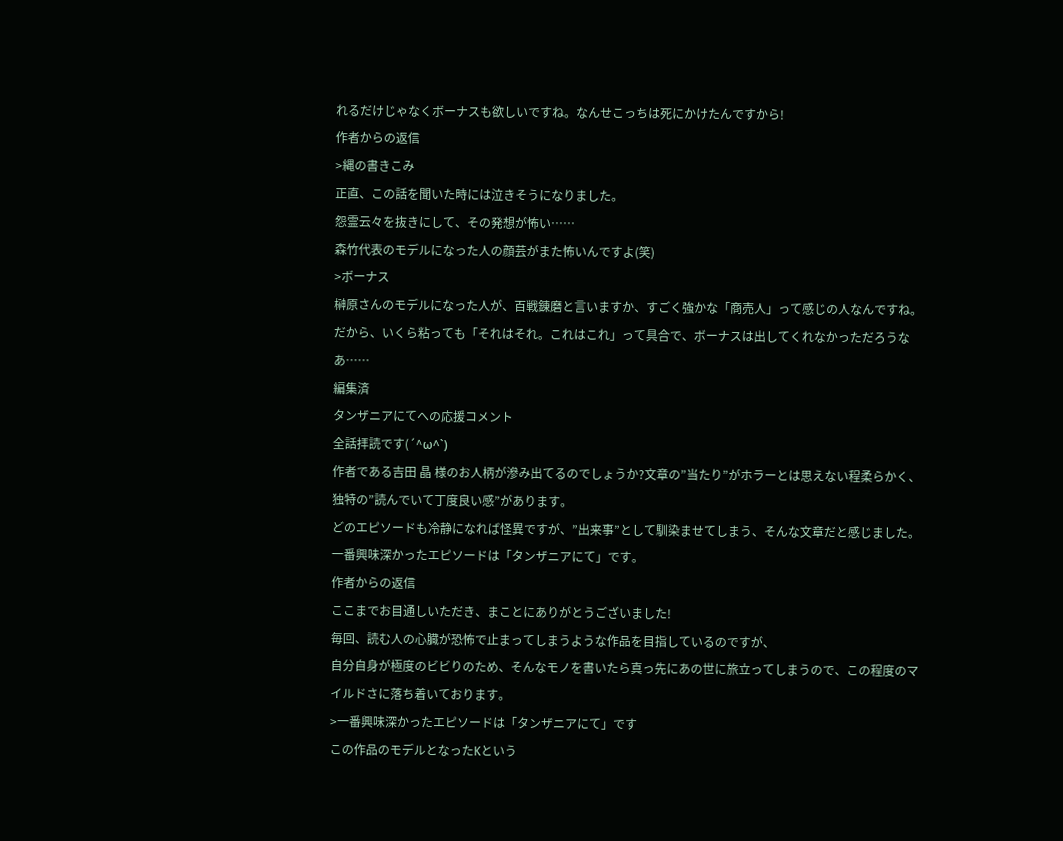れるだけじゃなくボーナスも欲しいですね。なんせこっちは死にかけたんですから!
作者からの返信
>縄の書きこみ
正直、この話を聞いた時には泣きそうになりました。
怨霊云々を抜きにして、その発想が怖い……
森竹代表のモデルになった人の顔芸がまた怖いんですよ(笑)
>ボーナス
榊原さんのモデルになった人が、百戦錬磨と言いますか、すごく強かな「商売人」って感じの人なんですね。
だから、いくら粘っても「それはそれ。これはこれ」って具合で、ボーナスは出してくれなかっただろうなあ……
編集済
タンザニアにてへの応援コメント
全話拝読です(´^ω^`)
作者である吉田 晶 様のお人柄が滲み出てるのでしょうか?文章の”当たり”がホラーとは思えない程柔らかく、独特の”読んでいて丁度良い感”があります。
どのエピソードも冷静になれば怪異ですが、”出来事”として馴染ませてしまう、そんな文章だと感じました。
一番興味深かったエピソードは「タンザニアにて」です。
作者からの返信
ここまでお目通しいただき、まことにありがとうございました!
毎回、読む人の心臓が恐怖で止まってしまうような作品を目指しているのですが、
自分自身が極度のビビりのため、そんなモノを書いたら真っ先にあの世に旅立ってしまうので、この程度のマイルドさに落ち着いております。
>一番興味深かったエピソードは「タンザニアにて」です
この作品のモデルとなったKという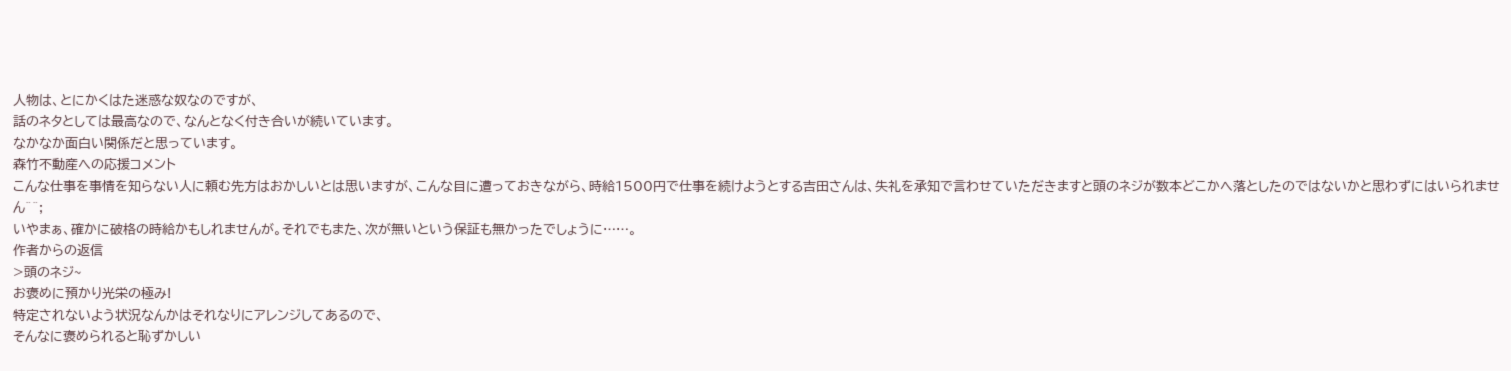人物は、とにかくはた迷惑な奴なのですが、
話のネタとしては最高なので、なんとなく付き合いが続いています。
なかなか面白い関係だと思っています。
森竹不動産への応援コメント
こんな仕事を事情を知らない人に頼む先方はおかしいとは思いますが、こんな目に遭っておきながら、時給1500円で仕事を続けようとする吉田さんは、失礼を承知で言わせていただきますと頭のネジが数本どこかへ落としたのではないかと思わずにはいられません^^;
いやまぁ、確かに破格の時給かもしれませんが。それでもまた、次が無いという保証も無かったでしょうに……。
作者からの返信
>頭のネジ~
お褒めに預かり光栄の極み!
特定されないよう状況なんかはそれなりにアレンジしてあるので、
そんなに褒められると恥ずかしい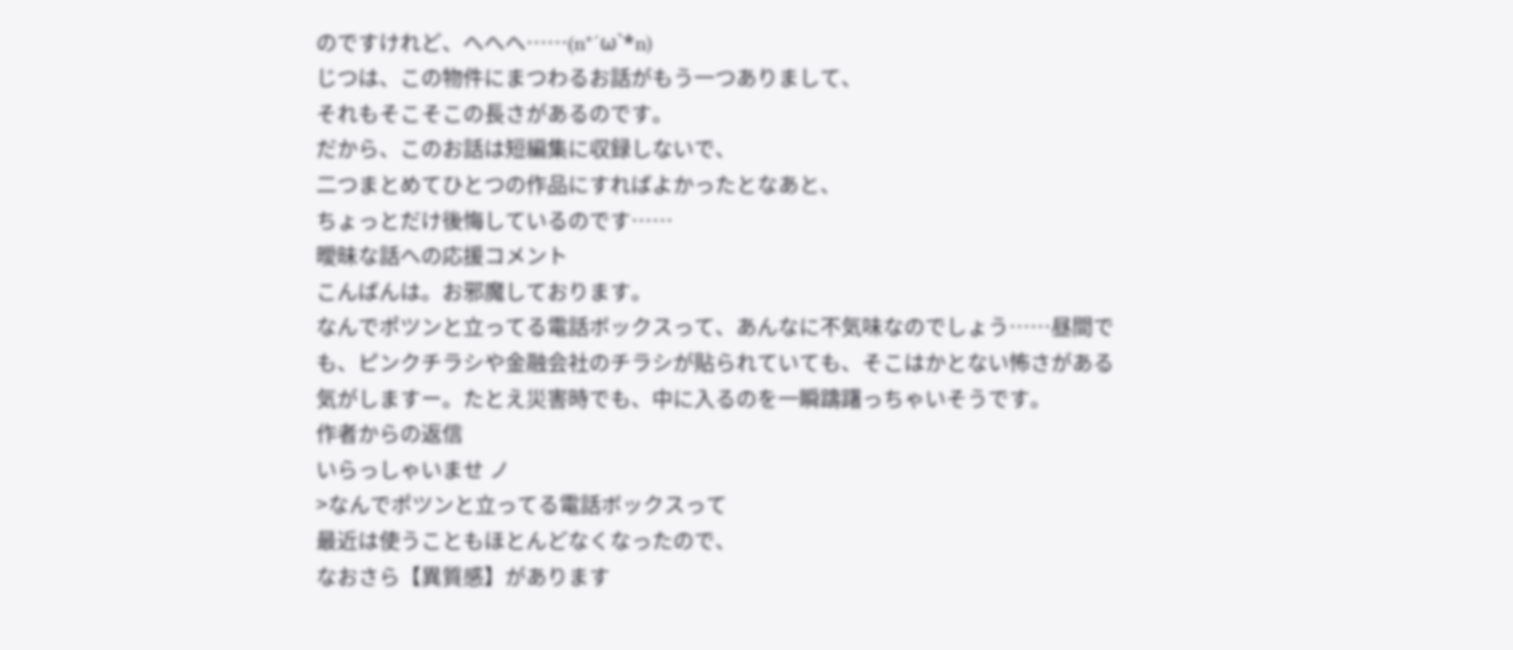のですけれど、へへへ……(n*´ω`*n)
じつは、この物件にまつわるお話がもう一つありまして、
それもそこそこの長さがあるのです。
だから、このお話は短編集に収録しないで、
二つまとめてひとつの作品にすればよかったとなあと、
ちょっとだけ後悔しているのです……
曖昧な話への応援コメント
こんばんは。お邪魔しております。
なんでポツンと立ってる電話ボックスって、あんなに不気味なのでしょう……昼間でも、ピンクチラシや金融会社のチラシが貼られていても、そこはかとない怖さがある気がしますー。たとえ災害時でも、中に入るのを一瞬躊躇っちゃいそうです。
作者からの返信
いらっしゃいませ ノ
>なんでポツンと立ってる電話ボックスって
最近は使うこともほとんどなくなったので、
なおさら【異質感】があります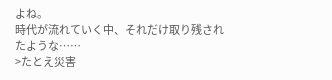よね。
時代が流れていく中、それだけ取り残されたような……
>たとえ災害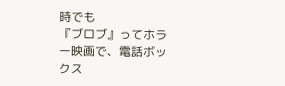時でも
『ブロブ』ってホラー映画で、電話ボックス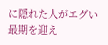に隠れた人がエグい最期を迎え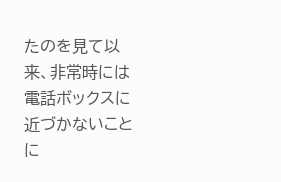たのを見て以来、非常時には電話ボックスに近づかないことに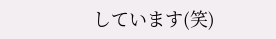しています(笑)